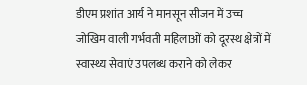डीएम प्रशांत आर्य ने मानसून सीजन में उच्च जोखिम वाली गर्भवती महिलाओं को दूरस्थ क्षेत्रों में स्वास्थ्य सेवाएं उपलब्ध कराने को लेकर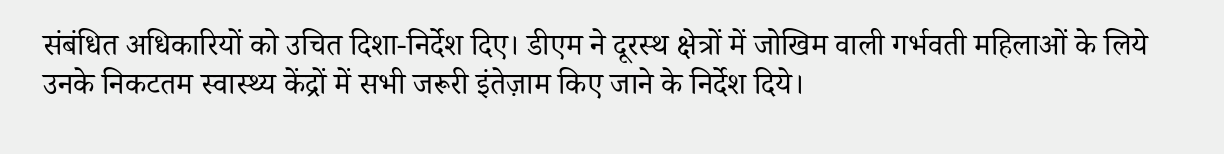संबंधित अधिकारियों को उचित दिशा-निर्देश दिए। डीएम ने दूरस्थ क्षेत्रों में जोखिम वाली गर्भवती महिलाओं के लिये उनके निकटतम स्वास्थ्य केंद्रों में सभी जरूरी इंतेज़ाम किए जाने के निर्देश दिये।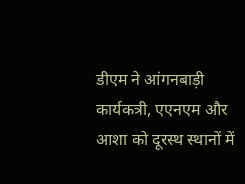डीएम ने आंगनबाड़ी कार्यकत्री, एएनएम और आशा को दूरस्थ स्थानों में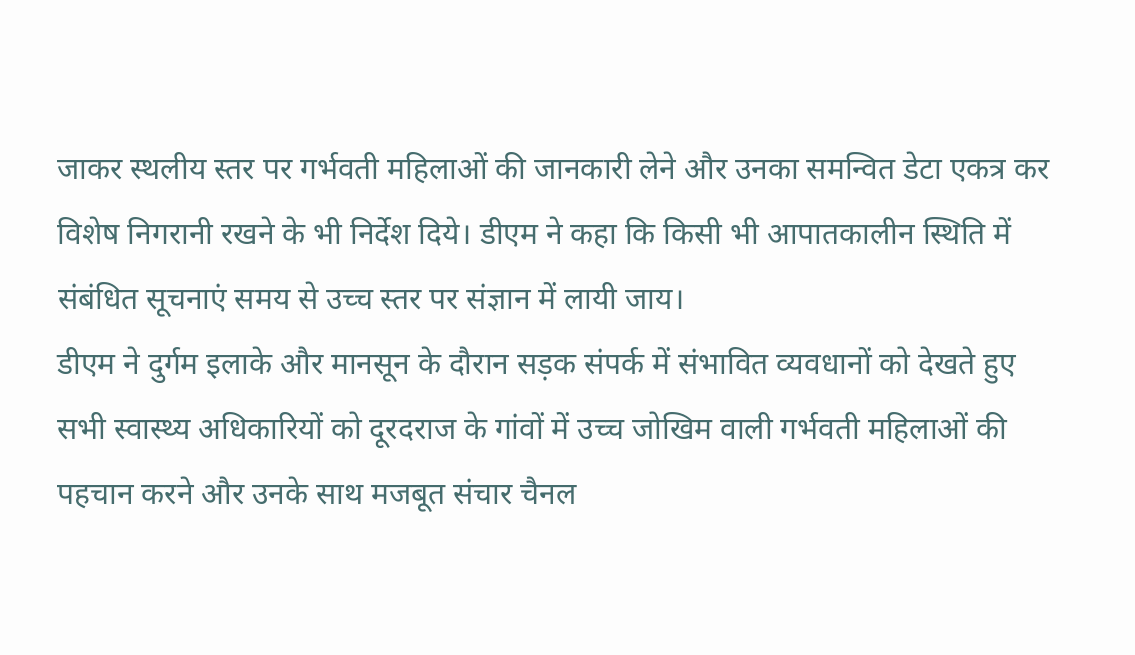जाकर स्थलीय स्तर पर गर्भवती महिलाओं की जानकारी लेने और उनका समन्वित डेटा एकत्र कर विशेष निगरानी रखने के भी निर्देश दिये। डीएम ने कहा कि किसी भी आपातकालीन स्थिति में संबंधित सूचनाएं समय से उच्च स्तर पर संज्ञान में लायी जाय।
डीएम ने दुर्गम इलाके और मानसून के दौरान सड़क संपर्क में संभावित व्यवधानों को देखते हुए सभी स्वास्थ्य अधिकारियों को दूरदराज के गांवों में उच्च जोखिम वाली गर्भवती महिलाओं की पहचान करने और उनके साथ मजबूत संचार चैनल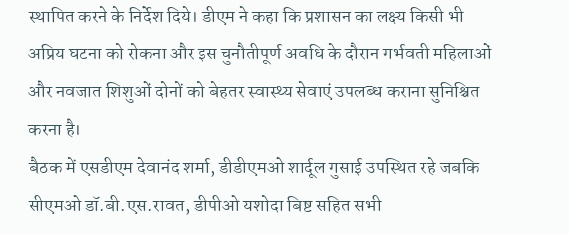स्थापित करने के निर्देश दिये। डीएम ने कहा कि प्रशासन का लक्ष्य किसी भी अप्रिय घटना को रोकना और इस चुनौतीपूर्ण अवधि के दौरान गर्भवती महिलाओं और नवजात शिशुओं दोनों को बेहतर स्वास्थ्य सेवाएं उपलब्ध कराना सुनिश्चित करना है।
बैठक में एसडीएम देवानंद शर्मा, डीडीएमओ शार्दूल गुसाई उपस्थित रहे जबकि सीएमओ डॉ.बी.एस.रावत, डीपीओ यशोदा बिष्ट सहित सभी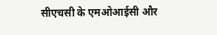सीएचसी के एमओआईसी और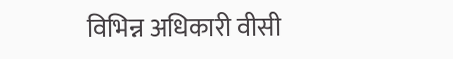विभिन्न अधिकारी वीसी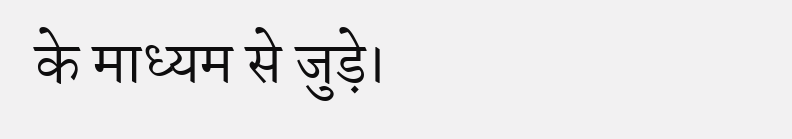के माध्यम से जुड़े।